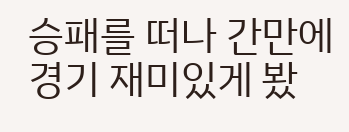승패를 떠나 간만에 경기 재미있게 봤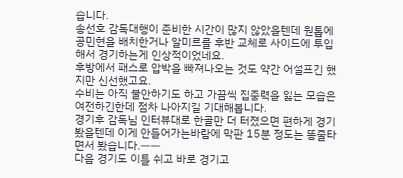습니다.
송선호 감독대행이 준비한 시간이 많지 않았을텐데 원톱에 공민현을 배치한거나 알미르를 후반 교체로 사이드에 투입해서 경기하는게 인상적이었네요.
후방에서 패스로 압박을 빠져나오는 것도 약간 어설프긴 했지만 신선했고요.
수비는 아직 불안하기도 하고 가끔씩 집중력을 잃는 모습은 여전하긴한데 점차 나아지길 기대해봅니다.
경기후 감독님 인터뷰대로 한골만 더 터졌으면 편하게 경기봤을텐데 이게 안들어가는바람에 막판 15분 정도는 똥줄타면서 봤습니다.ㅡㅡ
다음 경기도 이틀 쉬고 바로 경기고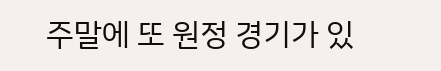주말에 또 원정 경기가 있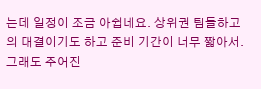는데 일정이 조금 아쉽네요. 상위권 팀들하고의 대결이기도 하고 준비 기간이 너무 짧아서.
그래도 주어진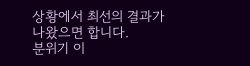상황에서 최선의 결과가 나왔으면 합니다.
분위기 이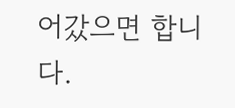어갔으면 합니다.